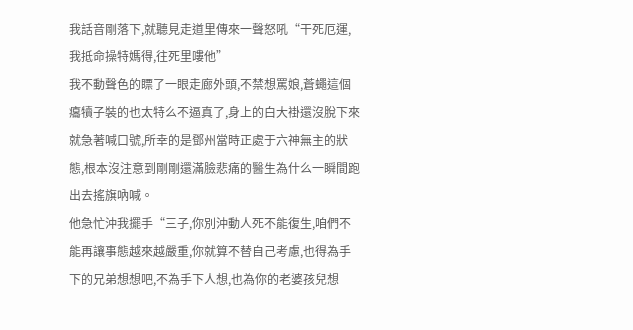我話音剛落下,就聽見走道里傳來一聲怒吼“干死厄運,我抵命操特媽得,往死里嘍他”
我不動聲色的瞟了一眼走廊外頭,不禁想罵娘,蒼蠅這個癟犢子裝的也太特么不逼真了,身上的白大褂還沒脫下來就急著喊口號,所幸的是鄧州當時正處于六神無主的狀態,根本沒注意到剛剛還滿臉悲痛的醫生為什么一瞬間跑出去搖旗吶喊。
他急忙沖我擺手“三子,你別沖動人死不能復生,咱們不能再讓事態越來越嚴重,你就算不替自己考慮,也得為手下的兄弟想想吧,不為手下人想,也為你的老婆孩兒想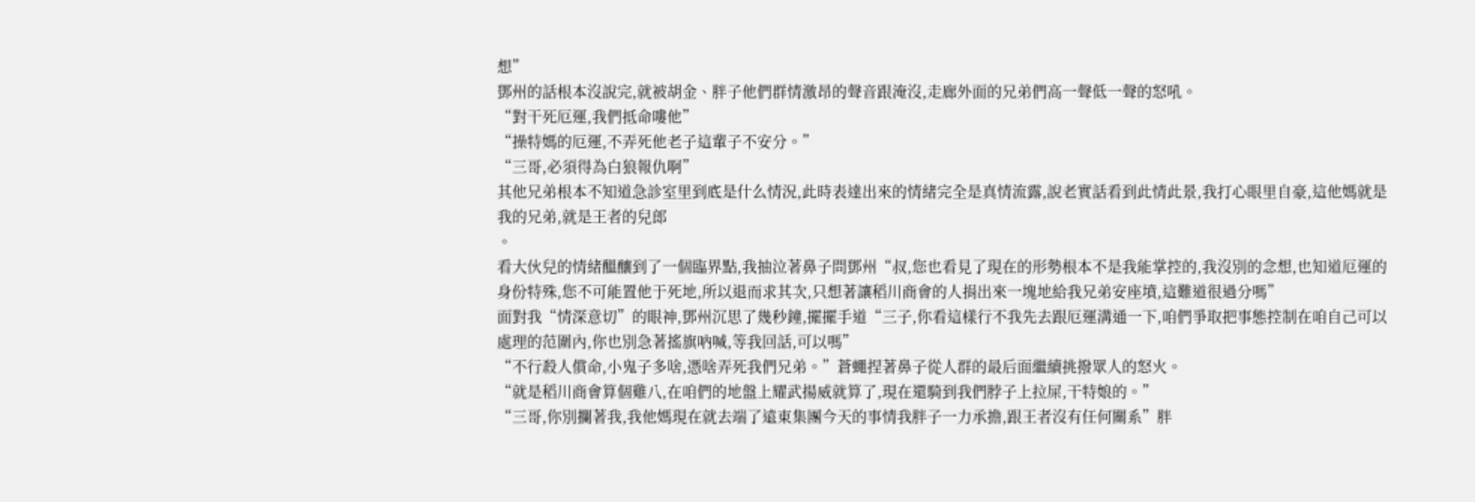想”
鄧州的話根本沒說完,就被胡金、胖子他們群情激昂的聲音跟淹沒,走廊外面的兄弟們高一聲低一聲的怒吼。
“對干死厄運,我們抵命嘍他”
“操特媽的厄運,不弄死他老子這輩子不安分。”
“三哥,必須得為白狼報仇啊”
其他兄弟根本不知道急診室里到底是什么情況,此時表達出來的情緒完全是真情流露,說老實話看到此情此景,我打心眼里自豪,這他媽就是我的兄弟,就是王者的兒郎
。
看大伙兒的情緒醞釀到了一個臨界點,我抽泣著鼻子問鄧州“叔,您也看見了現在的形勢根本不是我能掌控的,我沒別的念想,也知道厄運的身份特殊,您不可能置他于死地,所以退而求其次,只想著讓稻川商會的人捐出來一塊地給我兄弟安座墳,這難道很過分嗎”
面對我“情深意切”的眼神,鄧州沉思了幾秒鐘,擺擺手道“三子,你看這樣行不我先去跟厄運溝通一下,咱們爭取把事態控制在咱自己可以處理的范圍內,你也別急著搖旗吶喊,等我回話,可以嗎”
“不行殺人償命,小鬼子多啥,憑啥弄死我們兄弟。”蒼蠅捏著鼻子從人群的最后面繼續挑撥眾人的怒火。
“就是稻川商會算個雞八,在咱們的地盤上耀武揚威就算了,現在還騎到我們脖子上拉屎,干特娘的。”
“三哥,你別攔著我,我他媽現在就去端了遠東集團今天的事情我胖子一力承擔,跟王者沒有任何關系”胖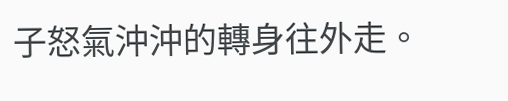子怒氣沖沖的轉身往外走。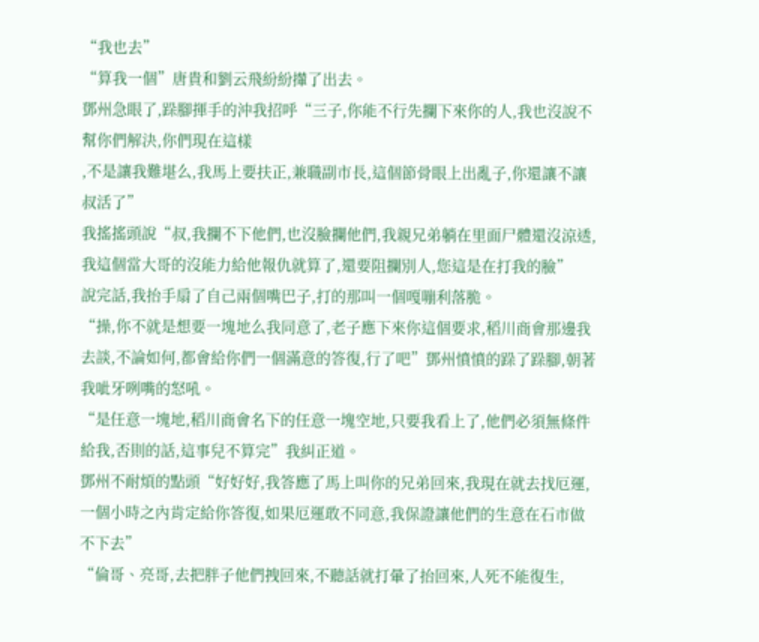“我也去”
“算我一個”唐貴和劉云飛紛紛攆了出去。
鄧州急眼了,跺腳揮手的沖我招呼“三子,你能不行先攔下來你的人,我也沒說不幫你們解決,你們現在這樣
,不是讓我難堪么,我馬上要扶正,兼職副市長,這個節骨眼上出亂子,你還讓不讓叔活了”
我搖搖頭說“叔,我攔不下他們,也沒臉攔他們,我親兄弟躺在里面尸體還沒涼透,我這個當大哥的沒能力給他報仇就算了,還要阻攔別人,您這是在打我的臉”
說完話,我抬手扇了自己兩個嘴巴子,打的那叫一個嘎嘣利落脆。
“操,你不就是想要一塊地么我同意了,老子應下來你這個要求,稻川商會那邊我去談,不論如何,都會給你們一個滿意的答復,行了吧”鄧州憤憤的跺了跺腳,朝著我呲牙咧嘴的怒吼。
“是任意一塊地,稻川商會名下的任意一塊空地,只要我看上了,他們必須無條件給我,否則的話,這事兒不算完”我糾正道。
鄧州不耐煩的點頭“好好好,我答應了馬上叫你的兄弟回來,我現在就去找厄運,一個小時之內肯定給你答復,如果厄運敢不同意,我保證讓他們的生意在石市做不下去”
“倫哥、亮哥,去把胖子他們拽回來,不聽話就打暈了抬回來,人死不能復生,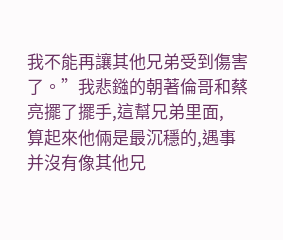我不能再讓其他兄弟受到傷害了。”我悲鏹的朝著倫哥和蔡亮擺了擺手,這幫兄弟里面,
算起來他倆是最沉穩的,遇事并沒有像其他兄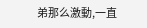弟那么激動,一直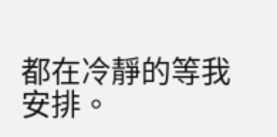都在冷靜的等我安排。